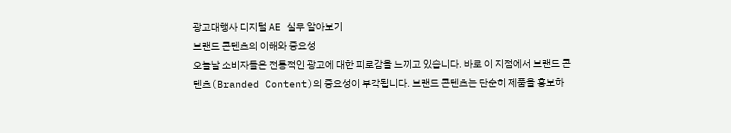광고대행사 디지털 AE 실무 알아보기
브랜드 콘텐츠의 이해와 중요성
오늘날 소비자들은 전통적인 광고에 대한 피로감을 느끼고 있습니다. 바로 이 지점에서 브랜드 콘텐츠(Branded Content)의 중요성이 부각됩니다. 브랜드 콘텐츠는 단순히 제품을 홍보하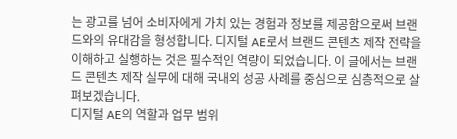는 광고를 넘어 소비자에게 가치 있는 경험과 정보를 제공함으로써 브랜드와의 유대감을 형성합니다. 디지털 AE로서 브랜드 콘텐츠 제작 전략을 이해하고 실행하는 것은 필수적인 역량이 되었습니다. 이 글에서는 브랜드 콘텐츠 제작 실무에 대해 국내외 성공 사례를 중심으로 심층적으로 살펴보겠습니다.
디지털 AE의 역할과 업무 범위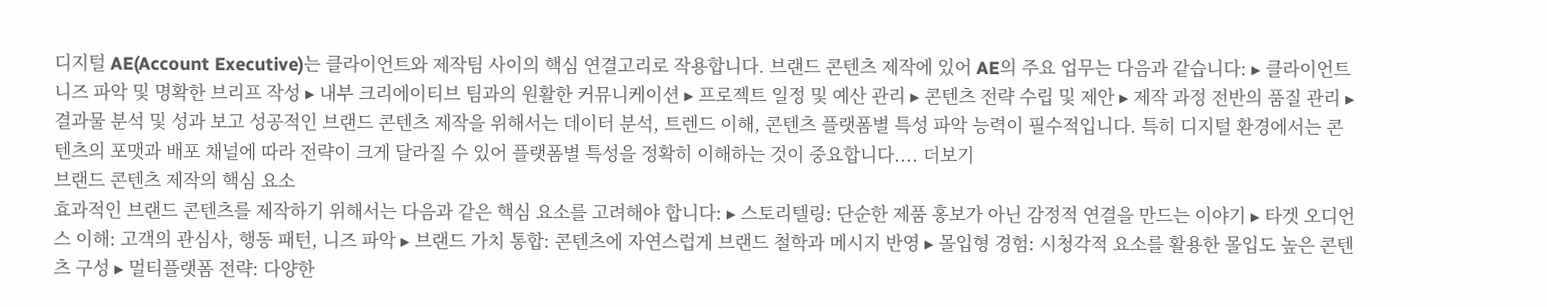디지털 AE(Account Executive)는 클라이언트와 제작팀 사이의 핵심 연결고리로 작용합니다. 브랜드 콘텐츠 제작에 있어 AE의 주요 업무는 다음과 같습니다: ▸ 클라이언트 니즈 파악 및 명확한 브리프 작성 ▸ 내부 크리에이티브 팀과의 원활한 커뮤니케이션 ▸ 프로젝트 일정 및 예산 관리 ▸ 콘텐츠 전략 수립 및 제안 ▸ 제작 과정 전반의 품질 관리 ▸ 결과물 분석 및 성과 보고 성공적인 브랜드 콘텐츠 제작을 위해서는 데이터 분석, 트렌드 이해, 콘텐츠 플랫폼별 특성 파악 능력이 필수적입니다. 특히 디지털 환경에서는 콘텐츠의 포맷과 배포 채널에 따라 전략이 크게 달라질 수 있어 플랫폼별 특성을 정확히 이해하는 것이 중요합니다.... 더보기
브랜드 콘텐츠 제작의 핵심 요소
효과적인 브랜드 콘텐츠를 제작하기 위해서는 다음과 같은 핵심 요소를 고려해야 합니다: ▸ 스토리텔링: 단순한 제품 홍보가 아닌 감정적 연결을 만드는 이야기 ▸ 타겟 오디언스 이해: 고객의 관심사, 행동 패턴, 니즈 파악 ▸ 브랜드 가치 통합: 콘텐츠에 자연스럽게 브랜드 철학과 메시지 반영 ▸ 몰입형 경험: 시청각적 요소를 활용한 몰입도 높은 콘텐츠 구성 ▸ 멀티플랫폼 전략: 다양한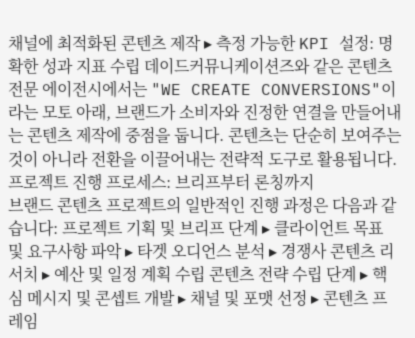채널에 최적화된 콘텐츠 제작 ▸ 측정 가능한 KPI 설정: 명확한 성과 지표 수립 데이드커뮤니케이션즈와 같은 콘텐츠 전문 에이전시에서는 "WE CREATE CONVERSIONS"이라는 모토 아래, 브랜드가 소비자와 진정한 연결을 만들어내는 콘텐츠 제작에 중점을 둡니다. 콘텐츠는 단순히 보여주는 것이 아니라 전환을 이끌어내는 전략적 도구로 활용됩니다.
프로젝트 진행 프로세스: 브리프부터 론칭까지
브랜드 콘텐츠 프로젝트의 일반적인 진행 과정은 다음과 같습니다: 프로젝트 기획 및 브리프 단계 ▸ 클라이언트 목표 및 요구사항 파악 ▸ 타겟 오디언스 분석 ▸ 경쟁사 콘텐츠 리서치 ▸ 예산 및 일정 계획 수립 콘텐츠 전략 수립 단계 ▸ 핵심 메시지 및 콘셉트 개발 ▸ 채널 및 포맷 선정 ▸ 콘텐츠 프레임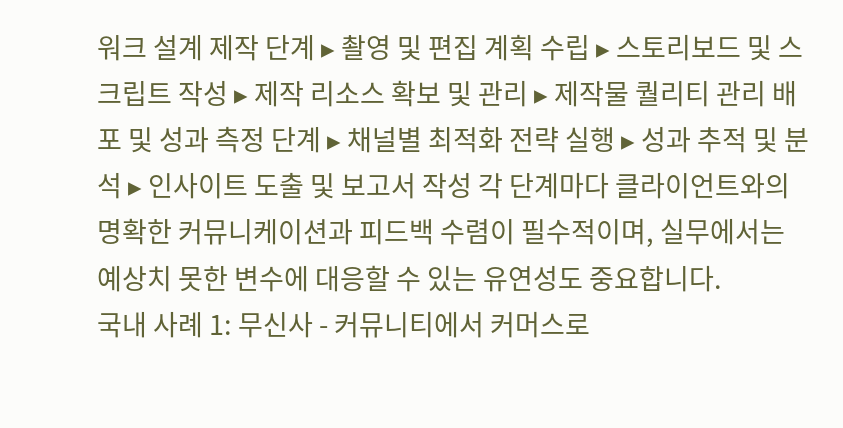워크 설계 제작 단계 ▸ 촬영 및 편집 계획 수립 ▸ 스토리보드 및 스크립트 작성 ▸ 제작 리소스 확보 및 관리 ▸ 제작물 퀄리티 관리 배포 및 성과 측정 단계 ▸ 채널별 최적화 전략 실행 ▸ 성과 추적 및 분석 ▸ 인사이트 도출 및 보고서 작성 각 단계마다 클라이언트와의 명확한 커뮤니케이션과 피드백 수렴이 필수적이며, 실무에서는 예상치 못한 변수에 대응할 수 있는 유연성도 중요합니다.
국내 사례 1: 무신사 - 커뮤니티에서 커머스로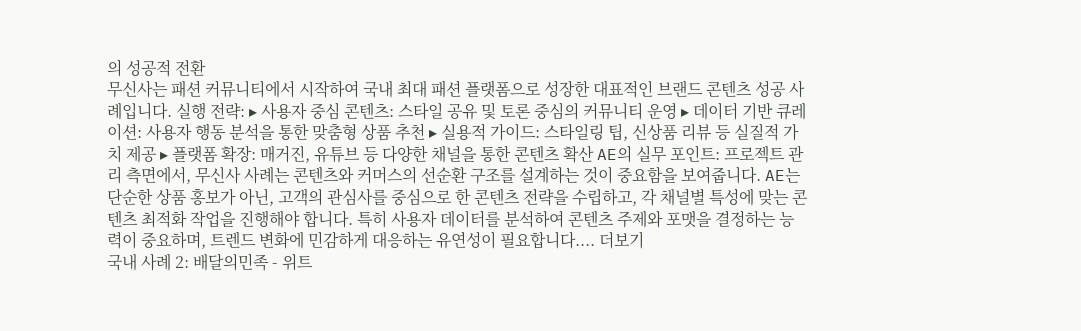의 성공적 전환
무신사는 패션 커뮤니티에서 시작하여 국내 최대 패션 플랫폼으로 성장한 대표적인 브랜드 콘텐츠 성공 사례입니다. 실행 전략: ▸ 사용자 중심 콘텐츠: 스타일 공유 및 토론 중심의 커뮤니티 운영 ▸ 데이터 기반 큐레이션: 사용자 행동 분석을 통한 맞춤형 상품 추천 ▸ 실용적 가이드: 스타일링 팁, 신상품 리뷰 등 실질적 가치 제공 ▸ 플랫폼 확장: 매거진, 유튜브 등 다양한 채널을 통한 콘텐츠 확산 AE의 실무 포인트: 프로젝트 관리 측면에서, 무신사 사례는 콘텐츠와 커머스의 선순환 구조를 설계하는 것이 중요함을 보여줍니다. AE는 단순한 상품 홍보가 아닌, 고객의 관심사를 중심으로 한 콘텐츠 전략을 수립하고, 각 채널별 특성에 맞는 콘텐츠 최적화 작업을 진행해야 합니다. 특히 사용자 데이터를 분석하여 콘텐츠 주제와 포맷을 결정하는 능력이 중요하며, 트렌드 변화에 민감하게 대응하는 유연성이 필요합니다.... 더보기
국내 사례 2: 배달의민족 - 위트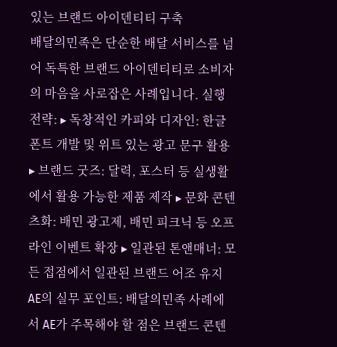있는 브랜드 아이덴티티 구축
배달의민족은 단순한 배달 서비스를 넘어 독특한 브랜드 아이덴티티로 소비자의 마음을 사로잡은 사례입니다. 실행 전략: ▸ 독창적인 카피와 디자인: 한글 폰트 개발 및 위트 있는 광고 문구 활용 ▸ 브랜드 굿즈: 달력, 포스터 등 실생활에서 활용 가능한 제품 제작 ▸ 문화 콘텐츠화: 배민 광고제, 배민 피크닉 등 오프라인 이벤트 확장 ▸ 일관된 톤앤매너: 모든 접점에서 일관된 브랜드 어조 유지 AE의 실무 포인트: 배달의민족 사례에서 AE가 주목해야 할 점은 브랜드 콘텐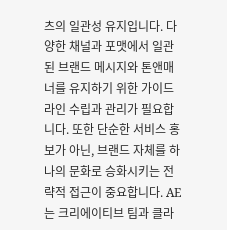츠의 일관성 유지입니다. 다양한 채널과 포맷에서 일관된 브랜드 메시지와 톤앤매너를 유지하기 위한 가이드라인 수립과 관리가 필요합니다. 또한 단순한 서비스 홍보가 아닌, 브랜드 자체를 하나의 문화로 승화시키는 전략적 접근이 중요합니다. AE는 크리에이티브 팀과 클라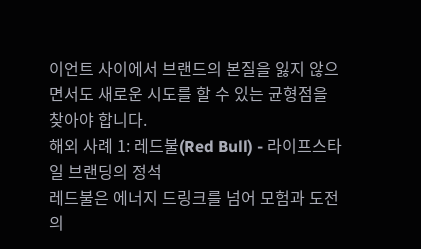이언트 사이에서 브랜드의 본질을 잃지 않으면서도 새로운 시도를 할 수 있는 균형점을 찾아야 합니다.
해외 사례 1: 레드불(Red Bull) - 라이프스타일 브랜딩의 정석
레드불은 에너지 드링크를 넘어 모험과 도전의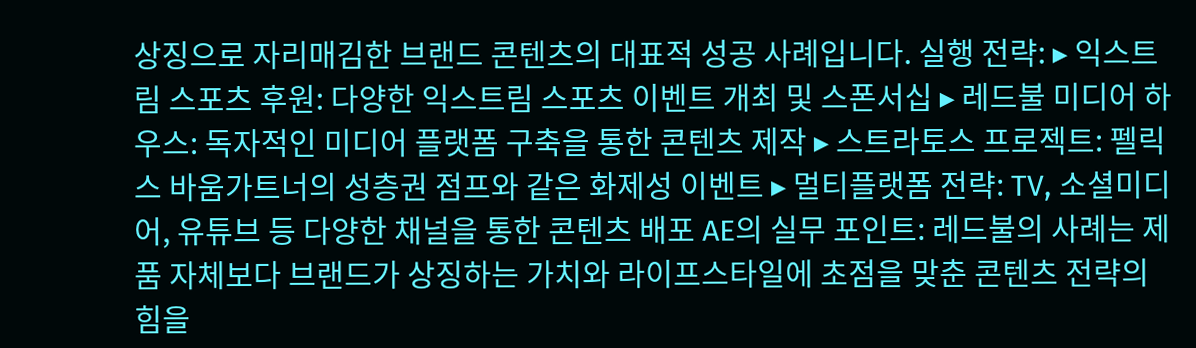상징으로 자리매김한 브랜드 콘텐츠의 대표적 성공 사례입니다. 실행 전략: ▸ 익스트림 스포츠 후원: 다양한 익스트림 스포츠 이벤트 개최 및 스폰서십 ▸ 레드불 미디어 하우스: 독자적인 미디어 플랫폼 구축을 통한 콘텐츠 제작 ▸ 스트라토스 프로젝트: 펠릭스 바움가트너의 성층권 점프와 같은 화제성 이벤트 ▸ 멀티플랫폼 전략: TV, 소셜미디어, 유튜브 등 다양한 채널을 통한 콘텐츠 배포 AE의 실무 포인트: 레드불의 사례는 제품 자체보다 브랜드가 상징하는 가치와 라이프스타일에 초점을 맞춘 콘텐츠 전략의 힘을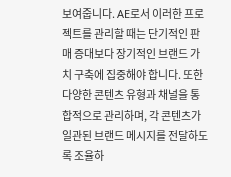보여줍니다. AE로서 이러한 프로젝트를 관리할 때는 단기적인 판매 증대보다 장기적인 브랜드 가치 구축에 집중해야 합니다. 또한 다양한 콘텐츠 유형과 채널을 통합적으로 관리하며, 각 콘텐츠가 일관된 브랜드 메시지를 전달하도록 조율하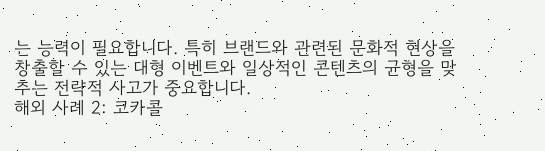는 능력이 필요합니다. 특히 브랜드와 관련된 문화적 현상을 창출할 수 있는 대형 이벤트와 일상적인 콘텐츠의 균형을 맞추는 전략적 사고가 중요합니다.
해외 사례 2: 코카콜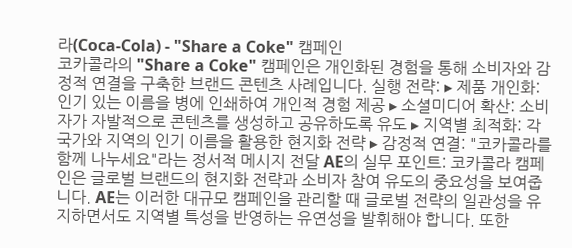라(Coca-Cola) - "Share a Coke" 캠페인
코카콜라의 "Share a Coke" 캠페인은 개인화된 경험을 통해 소비자와 감정적 연결을 구축한 브랜드 콘텐츠 사례입니다. 실행 전략: ▸ 제품 개인화: 인기 있는 이름을 병에 인쇄하여 개인적 경험 제공 ▸ 소셜미디어 확산: 소비자가 자발적으로 콘텐츠를 생성하고 공유하도록 유도 ▸ 지역별 최적화: 각 국가와 지역의 인기 이름을 활용한 현지화 전략 ▸ 감정적 연결: "코카콜라를 함께 나누세요"라는 정서적 메시지 전달 AE의 실무 포인트: 코카콜라 캠페인은 글로벌 브랜드의 현지화 전략과 소비자 참여 유도의 중요성을 보여줍니다. AE는 이러한 대규모 캠페인을 관리할 때 글로벌 전략의 일관성을 유지하면서도 지역별 특성을 반영하는 유연성을 발휘해야 합니다. 또한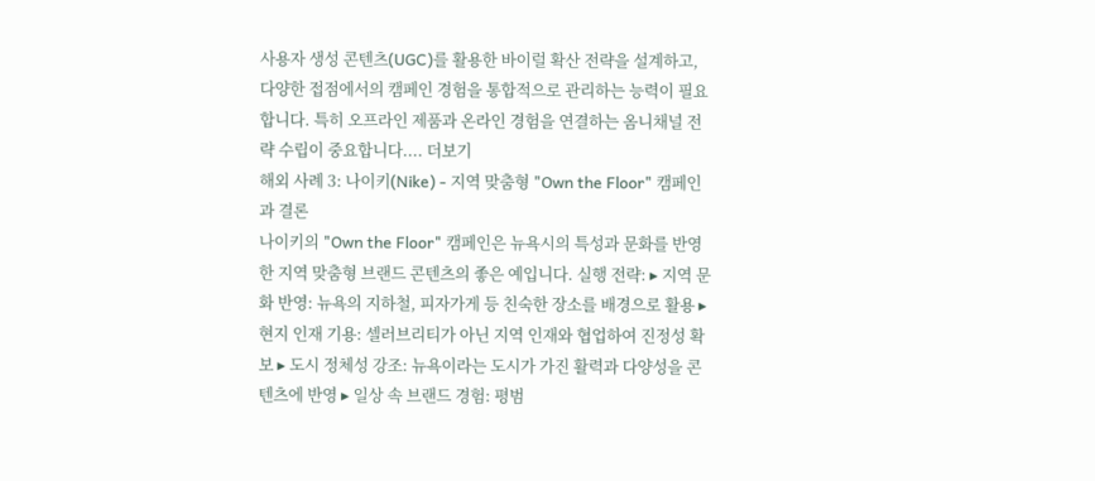사용자 생성 콘텐츠(UGC)를 활용한 바이럴 확산 전략을 설계하고, 다양한 접점에서의 캠페인 경험을 통합적으로 관리하는 능력이 필요합니다. 특히 오프라인 제품과 온라인 경험을 연결하는 옴니채널 전략 수립이 중요합니다.... 더보기
해외 사례 3: 나이키(Nike) - 지역 맞춤형 "Own the Floor" 캠페인과 결론
나이키의 "Own the Floor" 캠페인은 뉴욕시의 특성과 문화를 반영한 지역 맞춤형 브랜드 콘텐츠의 좋은 예입니다. 실행 전략: ▸ 지역 문화 반영: 뉴욕의 지하철, 피자가게 등 친숙한 장소를 배경으로 활용 ▸ 현지 인재 기용: 셀러브리티가 아닌 지역 인재와 협업하여 진정성 확보 ▸ 도시 정체성 강조: 뉴욕이라는 도시가 가진 활력과 다양성을 콘텐츠에 반영 ▸ 일상 속 브랜드 경험: 평범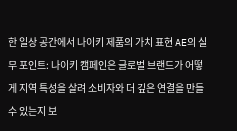한 일상 공간에서 나이키 제품의 가치 표현 AE의 실무 포인트: 나이키 캠페인은 글로벌 브랜드가 어떻게 지역 특성을 살려 소비자와 더 깊은 연결을 만들 수 있는지 보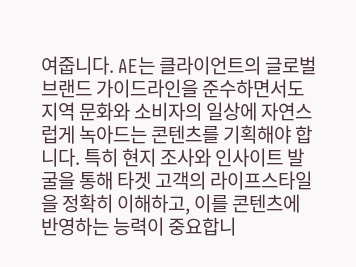여줍니다. AE는 클라이언트의 글로벌 브랜드 가이드라인을 준수하면서도 지역 문화와 소비자의 일상에 자연스럽게 녹아드는 콘텐츠를 기획해야 합니다. 특히 현지 조사와 인사이트 발굴을 통해 타겟 고객의 라이프스타일을 정확히 이해하고, 이를 콘텐츠에 반영하는 능력이 중요합니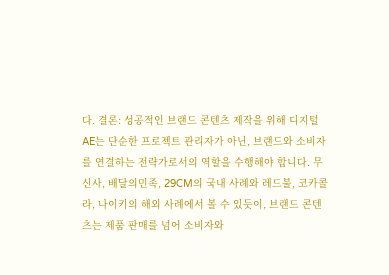다. 결론: 성공적인 브랜드 콘텐츠 제작을 위해 디지털 AE는 단순한 프로젝트 관리자가 아닌, 브랜드와 소비자를 연결하는 전략가로서의 역할을 수행해야 합니다. 무신사, 배달의민족, 29CM의 국내 사례와 레드불, 코카콜라, 나이키의 해외 사례에서 볼 수 있듯이, 브랜드 콘텐츠는 제품 판매를 넘어 소비자와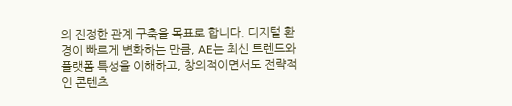의 진정한 관계 구축을 목표로 합니다. 디지털 환경이 빠르게 변화하는 만큼, AE는 최신 트렌드와 플랫폼 특성을 이해하고, 창의적이면서도 전략적인 콘텐츠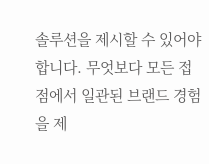솔루션을 제시할 수 있어야 합니다. 무엇보다 모든 접점에서 일관된 브랜드 경험을 제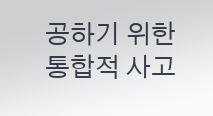공하기 위한 통합적 사고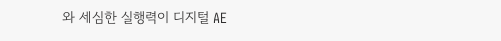와 세심한 실행력이 디지털 AE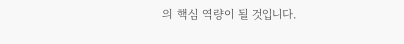의 핵심 역량이 될 것입니다.